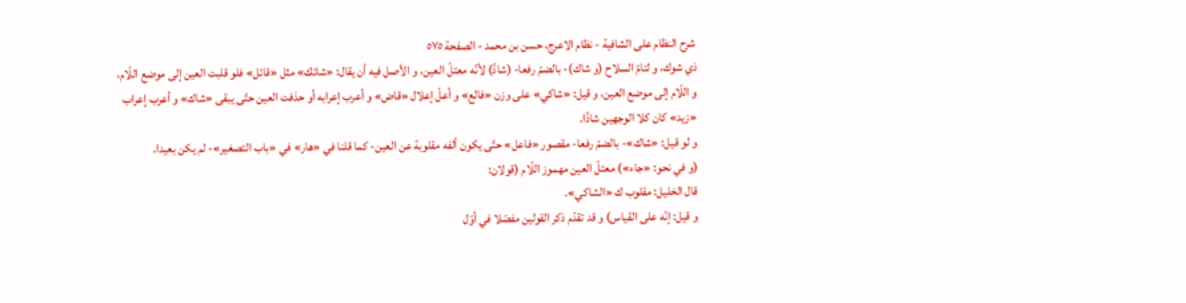شرح النظام على الشافية - نظام الاعرج، حسن بن محمد - الصفحة ٥٧٥
ذي شوك، و لتامّ السلاح (و شاك)- بالضمّ رفعا- (شاذّ) لأنّه معتلّ العين، و الأصل فيه أن يقال: «شائك» مثل «قائل» فلو قلبت العين إلى موضع اللّام، و اللّام إلى موضع العين، و قيل: «شاكي» على وزن «فالع» و أعلّ إعلال «قاض» و أعرب إعرابه أو حذفت العين حتّى يبقى «شاك» و أعرب إعراب «زيد» كان كلا الوجهين شاذّا.
و لو قيل: «شاك»- بالضمّ رفعا- مقصور «فاعل» حتّى يكون ألفه مقلوبة عن العين- كما قلنا في «هار» في «باب التصغير»- لم يكن بعيدا.
(و في نحو: «جاء») معتلّ العين مهموز اللّام (قولان:
قال الخليل: مقلوب ك «الشاكي».
و قيل: إنّه على القياس) و قد تقدّم ذكر القولين مفصّلا في أوّل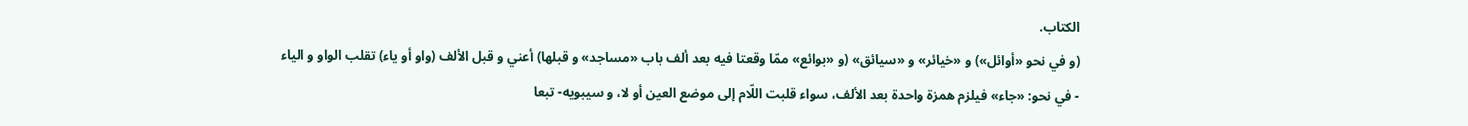الكتاب.
(و في نحو «أوائل») و «خيائر» و «سيائق» (و «بوائع» ممّا وقعتا فيه بعد ألف باب «مساجد» و قبلها) أعني و قبل الألف (واو أو ياء) تقلب الواو و الياء
- في نحو: «جاء» فيلزم همزة واحدة بعد الألف، سواء قلبت اللّام إلى موضع العين أو لا، و سيبويه- تبعا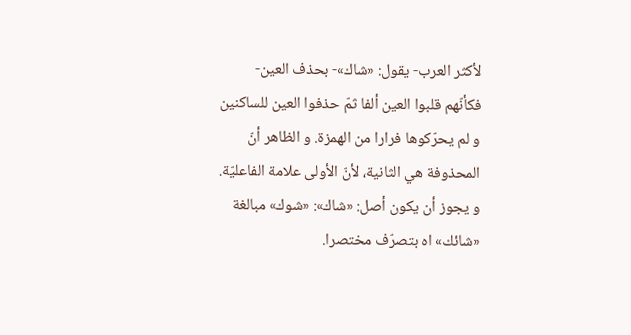لأكثر العرب- يقول: «شاك»- بحذف العين- فكأنّهم قلبوا العين ألفا ثمّ حذفوا العين للساكنين و لم يحرّكوها فرارا من الهمزة. و الظاهر أنّ المحذوفة هي الثانية، لأنّ الأولى علامة الفاعليّة.
و يجوز أن يكون أصل: «شاك»: «شوك» مبالغة «شائك» اه بتصرّف مختصرا.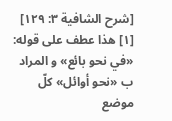[شرح الشافية ٣: ١٢٩]
[١] هذا عطف على قوله: «في نحو بائع» و المراد ب «نحو أوائل» كلّ موضع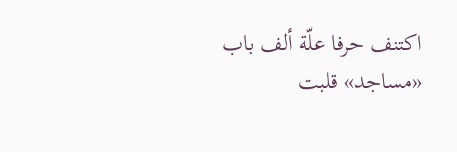اكتنف حرفا علّة ألف باب «مساجد» قلبت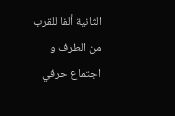الثانية ألفا للقرب من الطرف و اجتماع حرفي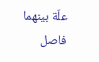علّة بينهما فاصل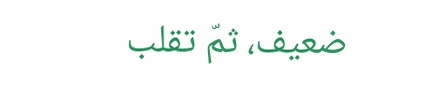ضعيف، ثمّ تقلب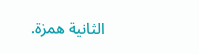الثانية همزة.